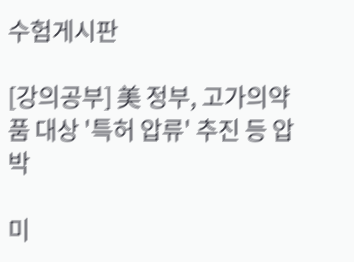수험게시판

[강의공부] 美 정부, 고가의약품 대상 '특허 압류' 추진 등 압박

미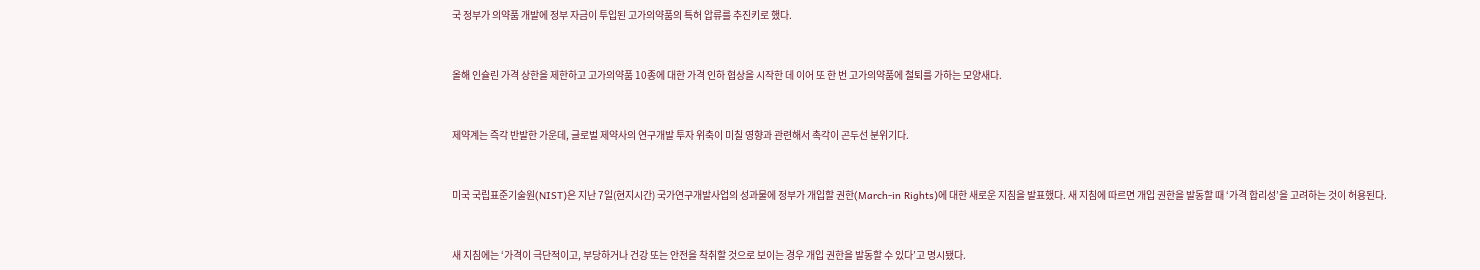국 정부가 의약품 개발에 정부 자금이 투입된 고가의약품의 특허 압류를 추진키로 했다.



올해 인슐린 가격 상한을 제한하고 고가의약품 10종에 대한 가격 인하 협상을 시작한 데 이어 또 한 번 고가의약품에 철퇴를 가하는 모양새다.



제약계는 즉각 반발한 가운데, 글로벌 제약사의 연구개발 투자 위축이 미칠 영향과 관련해서 촉각이 곤두선 분위기다.



미국 국립표준기술원(NIST)은 지난 7일(현지시간) 국가연구개발사업의 성과물에 정부가 개입할 권한(March-in Rights)에 대한 새로운 지침을 발표했다. 새 지침에 따르면 개입 권한을 발동할 때 ‘가격 합리성’을 고려하는 것이 허용된다.



새 지침에는 ‘가격이 극단적이고, 부당하거나 건강 또는 안전을 착취할 것으로 보이는 경우 개입 권한을 발동할 수 있다’고 명시됐다.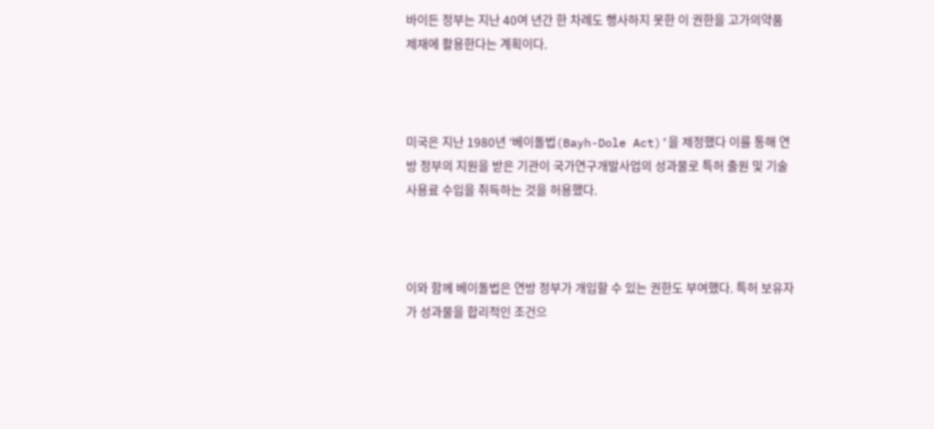바이든 정부는 지난 40여 년간 한 차례도 행사하지 못한 이 권한을 고가의약품 제재에 활용한다는 계획이다.



미국은 지난 1980년 ‘베이돌법(Bayh-Dole Act)’을 제정했다 이를 통해 연방 정부의 지원을 받은 기관이 국가연구개발사업의 성과물로 특허 출원 및 기술사용료 수입을 취득하는 것을 허용했다.



이와 함께 베이돌법은 연방 정부가 개입할 수 있는 권한도 부여했다. 특허 보유자가 성과물을 합리적인 조건으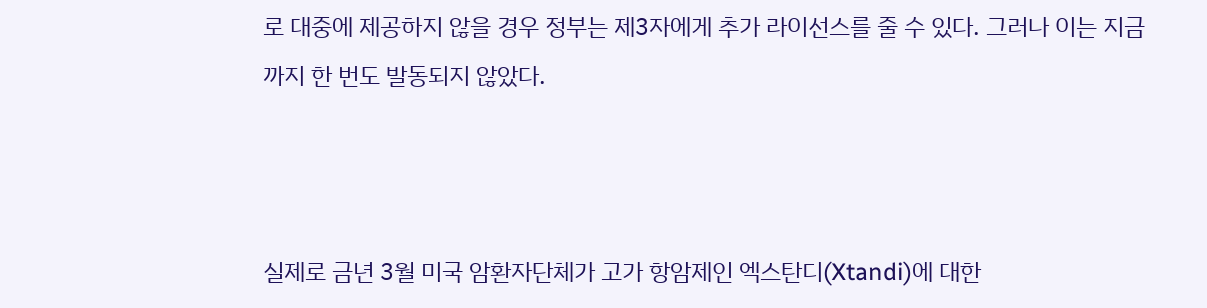로 대중에 제공하지 않을 경우 정부는 제3자에게 추가 라이선스를 줄 수 있다. 그러나 이는 지금까지 한 번도 발동되지 않았다.



실제로 금년 3월 미국 암환자단체가 고가 항암제인 엑스탄디(Xtandi)에 대한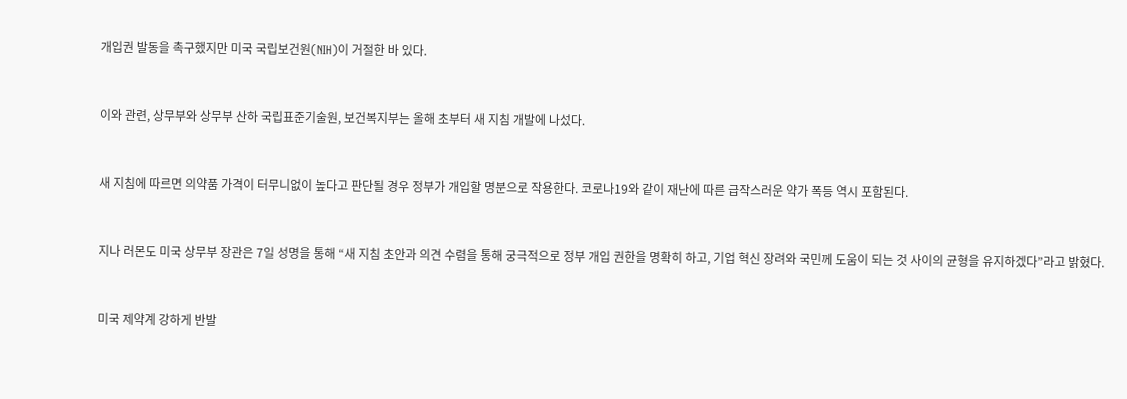개입권 발동을 촉구했지만 미국 국립보건원(NIH)이 거절한 바 있다.



이와 관련, 상무부와 상무부 산하 국립표준기술원, 보건복지부는 올해 초부터 새 지침 개발에 나섰다.



새 지침에 따르면 의약품 가격이 터무니없이 높다고 판단될 경우 정부가 개입할 명분으로 작용한다. 코로나19와 같이 재난에 따른 급작스러운 약가 폭등 역시 포함된다.



지나 러몬도 미국 상무부 장관은 7일 성명을 통해 “새 지침 초안과 의견 수렴을 통해 궁극적으로 정부 개입 권한을 명확히 하고, 기업 혁신 장려와 국민께 도움이 되는 것 사이의 균형을 유지하겠다”라고 밝혔다.



미국 제약계 강하게 반발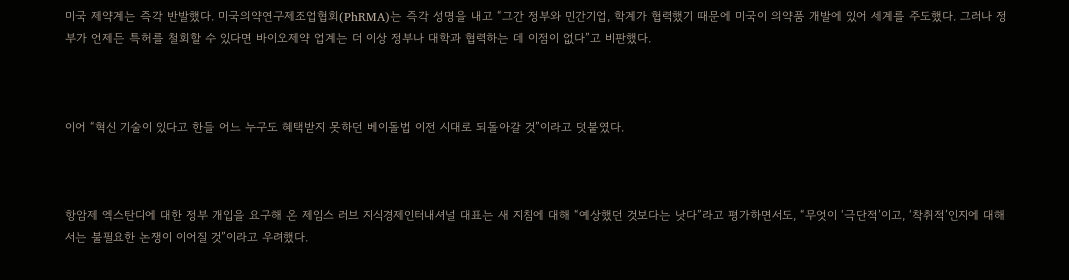미국 제약계는 즉각 반발했다. 미국의약연구제조업협회(PhRMA)는 즉각 성명을 내고 “그간 정부와 민간기업, 학계가 협력했기 때문에 미국이 의약품 개발에 있어 세계를 주도했다. 그러나 정부가 언제든 특허를 철회할 수 있다면 바이오제약 업계는 더 이상 정부나 대학과 협력하는 데 이점이 없다”고 비판했다.



이어 “혁신 기술이 있다고 한들 어느 누구도 혜택받지 못하던 베이돌법 이전 시대로 되돌아갈 것”이라고 덧붙였다.



항암제 엑스탄디에 대한 정부 개입을 요구해 온 제임스 러브 지식경제인터내셔널 대표는 새 지침에 대해 “예상했던 것보다는 낫다”라고 평가하면서도, “무엇이 ‘극단적’이고, ‘착취적’인지에 대해서는 불필요한 논쟁이 이어질 것”이라고 우려했다.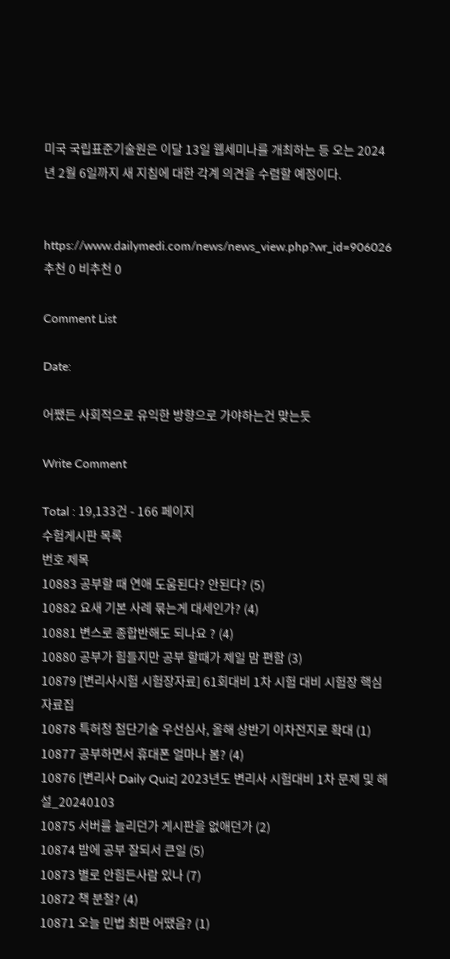미국 국립표준기술원은 이달 13일 웹세미나를 개최하는 등 오는 2024년 2월 6일까지 새 지침에 대한 각계 의견을 수렴할 예정이다.


https://www.dailymedi.com/news/news_view.php?wr_id=906026
추천 0 비추천 0

Comment List

Date:

어쨌든 사회적으로 유익한 방향으로 가야하는건 맞는듯

Write Comment

Total : 19,133건 - 166 페이지
수험게시판 목록
번호 제목
10883 공부할 때 연애 도움된다? 안된다? (5)
10882 요새 기본 사례 묶는게 대세인가? (4)
10881 변스로 종합반해도 되나요 ? (4)
10880 공부가 힘들지만 공부 할때가 제일 맘 편함 (3)
10879 [변리사시험 시험장자료] 61회대비 1차 시험 대비 시험장 핵심자료집
10878 특허청 첨단기술 우선심사, 올해 상반기 이차전지로 확대 (1)
10877 공부하면서 휴대폰 얼마나 봄? (4)
10876 [변리사 Daily Quiz] 2023년도 변리사 시험대비 1차 문제 및 해설_20240103
10875 서버를 늘리던가 게시판을 없애던가 (2)
10874 밤에 공부 잘되서 큰일 (5)
10873 별로 안힘든사람 있나 (7)
10872 책 분철? (4)
10871 오늘 민법 최판 어땠음? (1)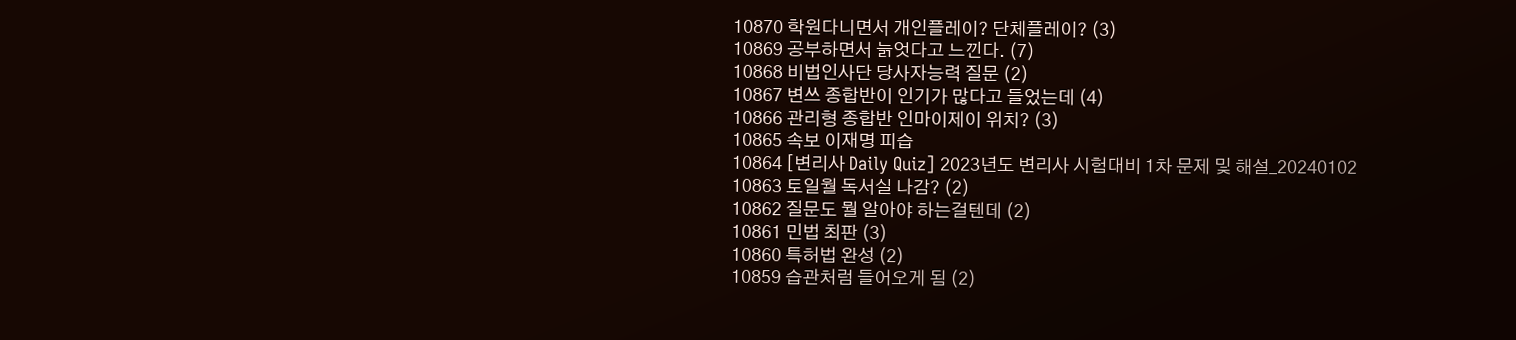10870 학원다니면서 개인플레이? 단체플레이? (3)
10869 공부하면서 늙엇다고 느낀다. (7)
10868 비법인사단 당사자능력 질문 (2)
10867 변쓰 종합반이 인기가 많다고 들었는데 (4)
10866 관리형 종합반 인마이제이 위치? (3)
10865 속보 이재명 피습
10864 [변리사 Daily Quiz] 2023년도 변리사 시험대비 1차 문제 및 해설_20240102
10863 토일월 독서실 나감? (2)
10862 질문도 뭘 알아야 하는걸텐데 (2)
10861 민법 최판 (3)
10860 특허법 완성 (2)
10859 습관처럼 들어오게 됨 (2)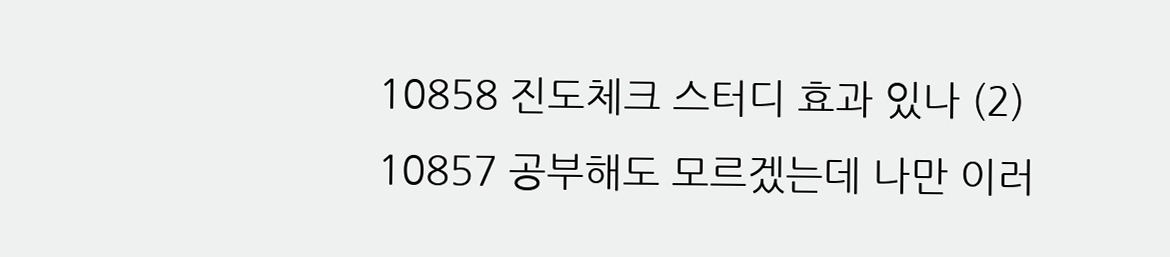10858 진도체크 스터디 효과 있나 (2)
10857 공부해도 모르겠는데 나만 이러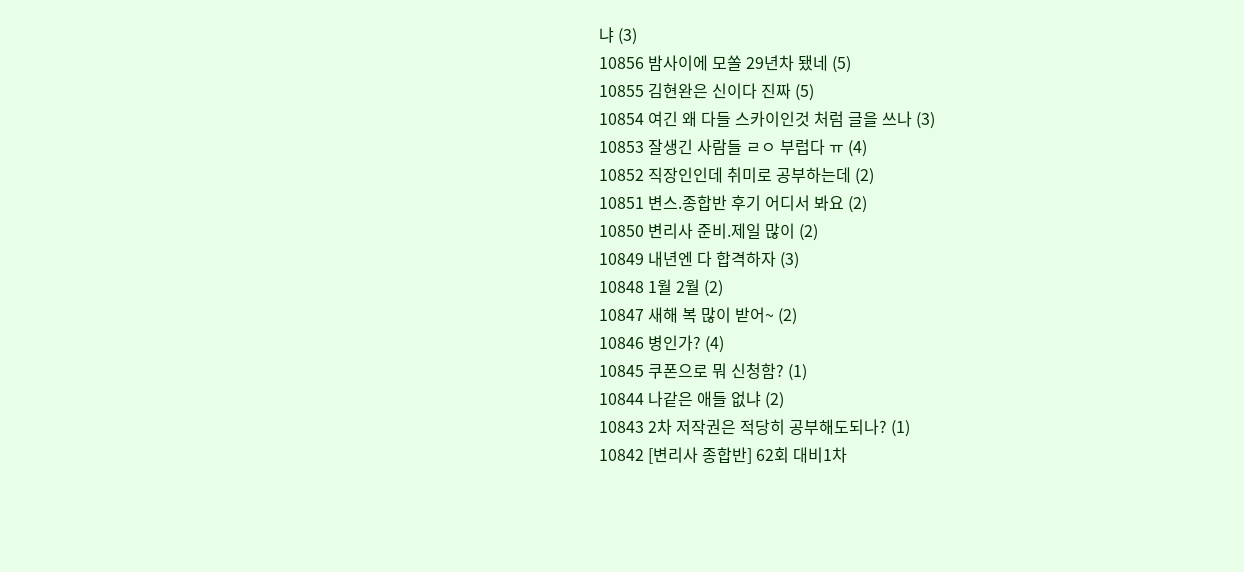냐 (3)
10856 밤사이에 모쏠 29년차 됐네 (5)
10855 김현완은 신이다 진짜 (5)
10854 여긴 왜 다들 스카이인것 처럼 글을 쓰나 (3)
10853 잘생긴 사람들 ㄹㅇ 부럽다 ㅠ (4)
10852 직장인인데 취미로 공부하는데 (2)
10851 변스.종합반 후기 어디서 봐요 (2)
10850 변리사 준비.제일 많이 (2)
10849 내년엔 다 합격하자 (3)
10848 1월 2월 (2)
10847 새해 복 많이 받어~ (2)
10846 병인가? (4)
10845 쿠폰으로 뭐 신청함? (1)
10844 나같은 애들 없냐 (2)
10843 2차 저작권은 적당히 공부해도되나? (1)
10842 [변리사 종합반] 62회 대비1차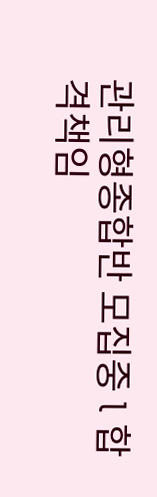관리형종합반 모집중 l 합격책임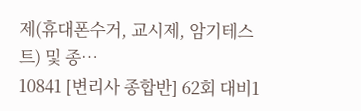제(휴대폰수거, 교시제, 암기테스트) 및 종…
10841 [변리사 종합반] 62회 대비1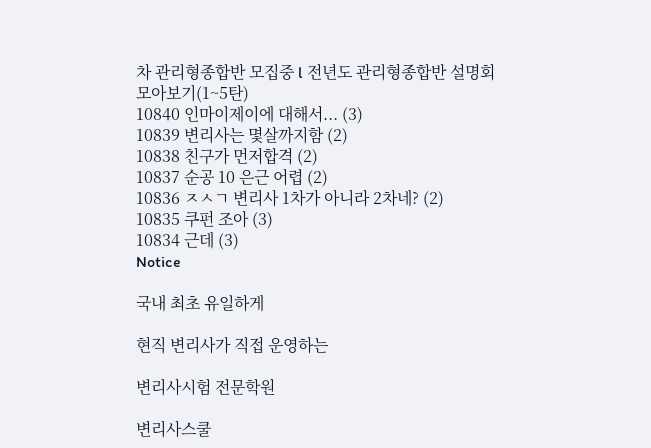차 관리형종합반 모집중 l 전년도 관리형종합반 설명회 모아보기(1~5탄)
10840 인마이제이에 대해서... (3)
10839 변리사는 몇살까지함 (2)
10838 친구가 먼저합격 (2)
10837 순공 10 은근 어렵 (2)
10836 ㅈㅅㄱ 변리사 1차가 아니라 2차네? (2)
10835 쿠펀 조아 (3)
10834 근데 (3)
Notice

국내 최초 유일하게

현직 변리사가 직접 운영하는

변리사시험 전문학원

변리사스쿨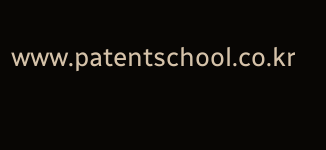www.patentschool.co.kr